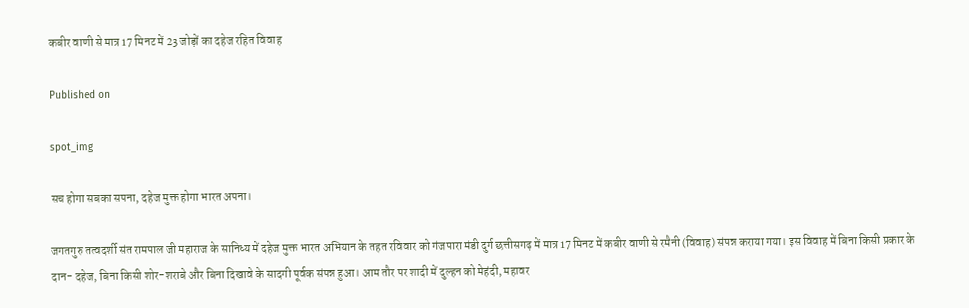कबीर वाणी से मात्र 17 मिनट में 23 जोड़ों का दहेज रहित विवाह

Published on

spot_img

सच होगा सबका सपना, दहेज मुक्त होगा भारत अपना।

जगतगुरु तत्वदर्शी संत रामपाल जी महाराज के सानिध्य में दहेज मुक्त भारत अभियान के तहत रविवार को गंजपारा मंडी दुर्ग छत्तीसगढ़ में मात्र 17 मिनट में कबीर वाणी से रमैनी (विवाह) संपन्न कराया गया। इस विवाह में बिना किसी प्रकार के दान- दहेज, बिना किसी शोर-शराबे और बिना दिखावे के सादगी पूर्वक संपन्न हुआ। आम तौर पर शादी में दुल्हन को मेहंदी, महावर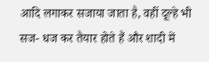आदि लगाकर सजाया जाता है, वहीं दूल्हे भी सज- धज कर तैयार होते हैं और शादी में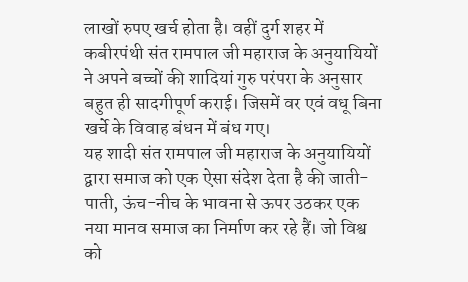लाखों रुपए खर्च होता है। वहीं दुर्ग शहर में कबीरपंथी संत रामपाल जी महाराज के अनुयायियों ने अपने बच्चों की शादियां गुरु परंपरा के अनुसार बहुत ही सादगीपूर्ण कराई। जिसमें वर एवं वधू बिना खर्चे के विवाह बंधन में बंध गए।
यह शादी संत रामपाल जी महाराज के अनुयायियों द्वारा समाज को एक ऐसा संदेश देता है की जाती-पाती, ऊंच-नीच के भावना से ऊपर उठकर एक नया मानव समाज का निर्माण कर रहे हैं। जो विश्व को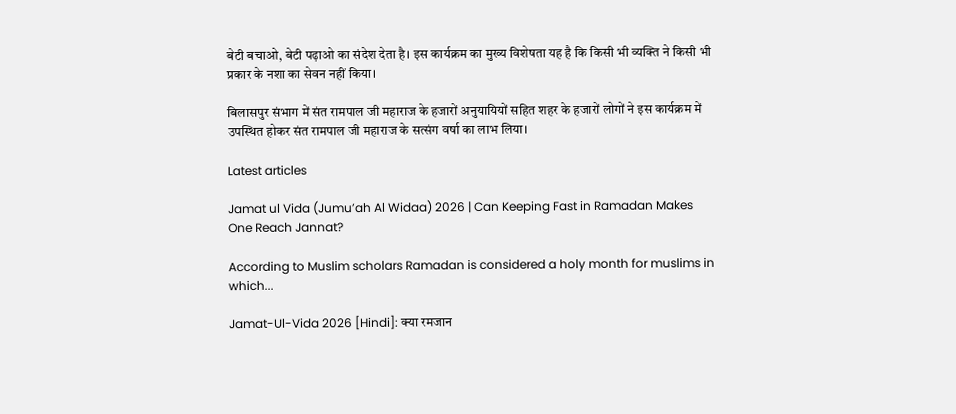बेटी बचाओ, बेटी पढ़ाओ का संदेश देता है। इस कार्यक्रम का मुख्य विशेषता यह है कि किसी भी व्यक्ति ने किसी भी प्रकार के नशा का सेवन नहीं किया।

बिलासपुर संभाग में संत रामपाल जी महाराज के हजारों अनुयायियों सहित शहर के हजारों लोगों ने इस कार्यक्रम में उपस्थित होकर संत रामपाल जी महाराज के सत्संग वर्षा का लाभ लिया।

Latest articles

Jamat ul Vida (Jumu’ah Al Widaa) 2026 | Can Keeping Fast in Ramadan Makes One Reach Jannat?

According to Muslim scholars Ramadan is considered a holy month for muslims in which...

Jamat-Ul-Vida 2026 [Hindi]: क्या रमजान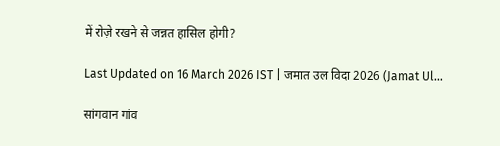में रोज़े रखने से जन्नत हासिल होगी?

Last Updated on 16 March 2026 IST | जमात उल विदा 2026 (Jamat Ul...

सांगवान गांव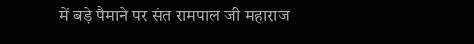में बड़े पैमाने पर संत रामपाल जी महाराज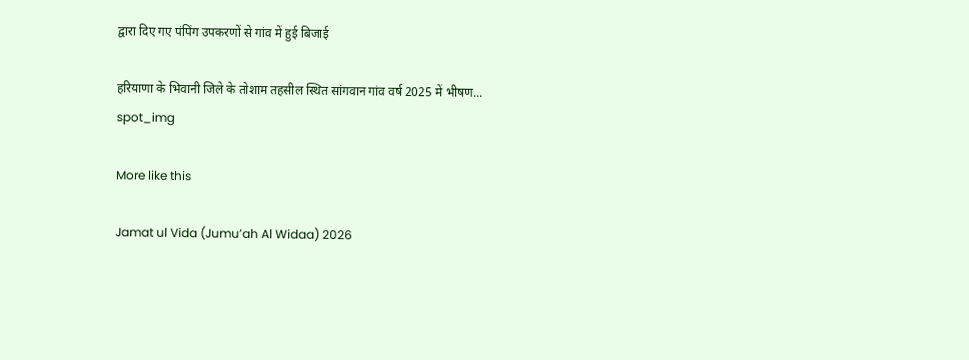द्वारा दिए गए पंपिंग उपकरणों से गांव में हुई बिजाई

हरियाणा के भिवानी जिले के तोशाम तहसील स्थित सांगवान गांव वर्ष 2025 में भीषण...
spot_img

More like this

Jamat ul Vida (Jumu’ah Al Widaa) 2026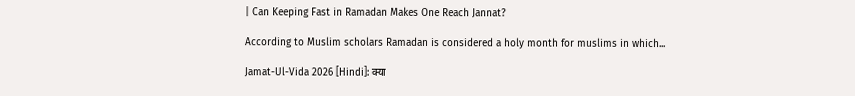| Can Keeping Fast in Ramadan Makes One Reach Jannat?

According to Muslim scholars Ramadan is considered a holy month for muslims in which...

Jamat-Ul-Vida 2026 [Hindi]: क्या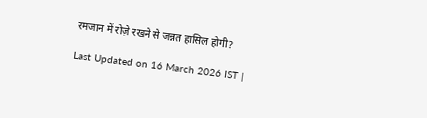रमजान में रोज़े रखने से जन्नत हासिल होगी?

Last Updated on 16 March 2026 IST |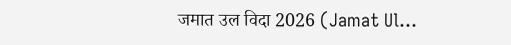जमात उल विदा 2026 (Jamat Ul...